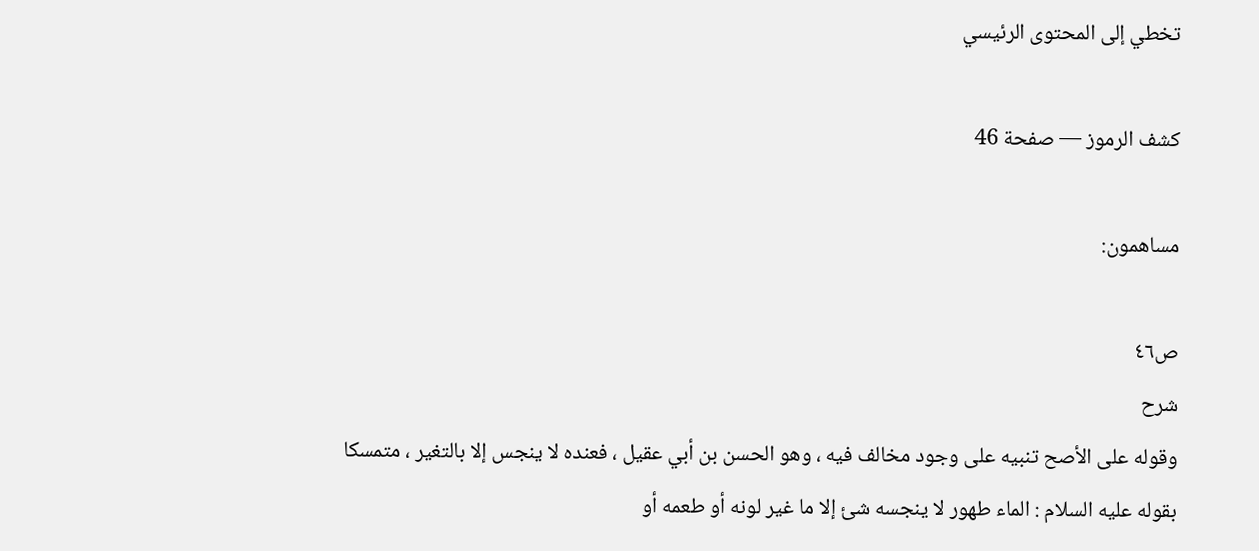تخطي إلى المحتوى الرئيسي

كشف الرموز — صفحة 46

مساهمون:

ص٤٦
شرح
وقوله على الأصح تنبيه على وجود مخالف فيه ، وهو الحسن بن أبي عقيل ، فعنده لا ينجس إلا بالتغير ، متمسكا بقوله عليه السلام : الماء طهور لا ينجسه شئ إلا ما غير لونه أو طعمه أو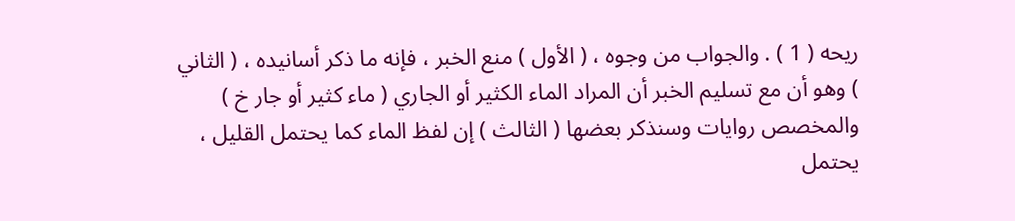ريحه ( 1 ) . والجواب من وجوه ، ( الأول ) منع الخبر ، فإنه ما ذكر أسانيده ، ( الثاني ) وهو أن مع تسليم الخبر أن المراد الماء الكثير أو الجاري ( ماء كثير أو جار خ ) والمخصص روايات وسنذكر بعضها ( الثالث ) إن لفظ الماء كما يحتمل القليل ، يحتمل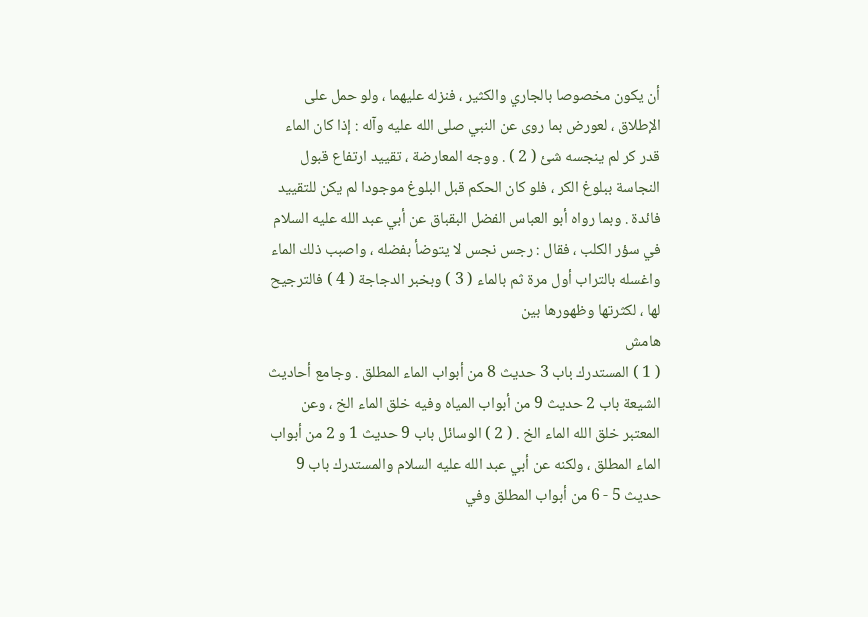أن يكون مخصوصا بالجاري والكثير ، فنزله عليهما ، ولو حمل على الإطلاق ، لعورض بما روى عن النبي صلى الله عليه وآله : إذا كان الماء قدر كر لم ينجسه شئ ( 2 ) . ووجه المعارضة ، تقييد ارتفاع قبول النجاسة ببلوغ الكر ، فلو كان الحكم قبل البلوغ موجودا لم يكن للتقييد فائدة . وبما رواه أبو العباس الفضل البقباق عن أبي عبد الله عليه السلام في سؤر الكلب ، فقال : رجس نجس لا يتوضأ بفضله ، واصبب ذلك الماء واغسله بالتراب أول مرة ثم بالماء ( 3 ) وبخبر الدجاجة ( 4 ) فالترجيح لها ، لكثرتها وظهورها بين
هامش
( 1 ) المستدرك باب 3 حديث 8 من أبواب الماء المطلق . وجامع أحاديث الشيعة باب 2 حديث 9 من أبواب المياه وفيه خلق الماء الخ ، وعن المعتبر خلق الله الماء الخ . ( 2 ) الوسائل باب 9 حديث 1 و 2 من أبواب الماء المطلق ، ولكنه عن أبي عبد الله عليه السلام والمستدرك باب 9 حديث 5 - 6 من أبواب المطلق وفي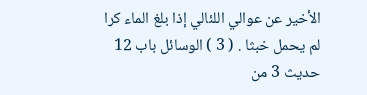الأخير عن عوالي اللئالي إذا بلغ الماء كرا لم يحمل خبثا . ( 3 ) الوسائل باب 12 حديث 3 من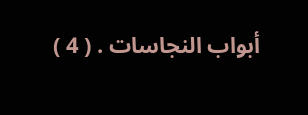أبواب النجاسات . ( 4 )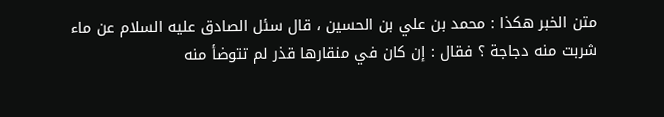متن الخبر هكذا : محمد بن علي بن الحسين ، قال سئل الصادق عليه السلام عن ماء شربت منه دجاجة ؟ فقال : إن كان في منقارها قذر لم تتوضأ منه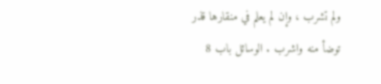ولم تشرب ، وإن لم يعلم في منقارها قذر توضأ منه واشرب . الوسائل باب 8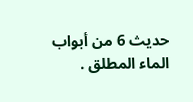حديث 6 من أبواب الماء المطلق .